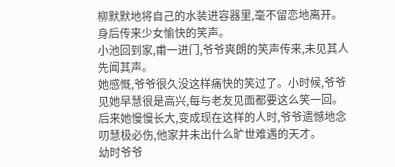柳默默地将自己的水装进容器里,毫不留恋地离开。
身后传来少女愉快的笑声。
小池回到家,甫一进门,爷爷爽朗的笑声传来,未见其人先闻其声。
她感慨,爷爷很久没这样痛快的笑过了。小时候,爷爷见她早慧很是高兴,每与老友见面都要这么笑一回。后来她慢慢长大,变成现在这样的人时,爷爷遗憾地念叨慧极必伤,他家并未出什么旷世难遇的天才。
幼时爷爷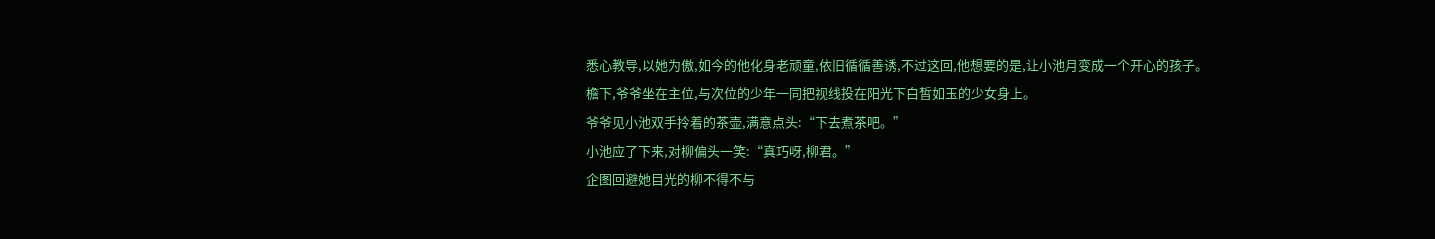悉心教导,以她为傲,如今的他化身老顽童,依旧循循善诱,不过这回,他想要的是,让小池月变成一个开心的孩子。
檐下,爷爷坐在主位,与次位的少年一同把视线投在阳光下白皙如玉的少女身上。
爷爷见小池双手拎着的茶壶,满意点头:“下去煮茶吧。”
小池应了下来,对柳偏头一笑:“真巧呀,柳君。”
企图回避她目光的柳不得不与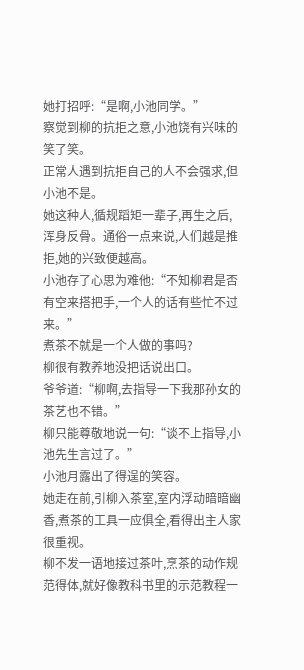她打招呼:“是啊,小池同学。”
察觉到柳的抗拒之意,小池饶有兴味的笑了笑。
正常人遇到抗拒自己的人不会强求,但小池不是。
她这种人,循规蹈矩一辈子,再生之后,浑身反骨。通俗一点来说,人们越是推拒,她的兴致便越高。
小池存了心思为难他:“不知柳君是否有空来搭把手,一个人的话有些忙不过来。”
煮茶不就是一个人做的事吗?
柳很有教养地没把话说出口。
爷爷道:“柳啊,去指导一下我那孙女的茶艺也不错。”
柳只能尊敬地说一句:“谈不上指导,小池先生言过了。”
小池月露出了得逞的笑容。
她走在前,引柳入茶室,室内浮动暗暗幽香,煮茶的工具一应俱全,看得出主人家很重视。
柳不发一语地接过茶叶,烹茶的动作规范得体,就好像教科书里的示范教程一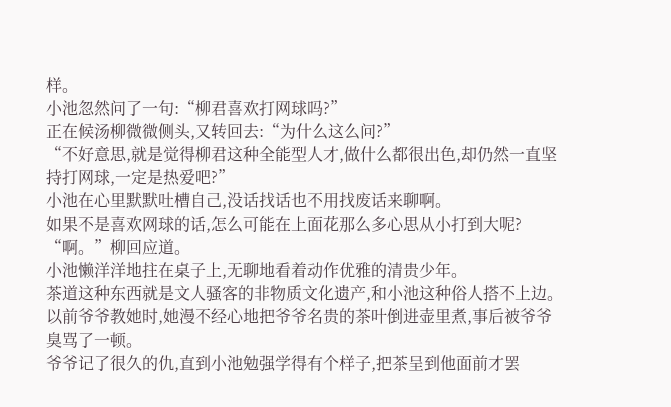样。
小池忽然问了一句:“柳君喜欢打网球吗?”
正在候汤柳微微侧头,又转回去:“为什么这么问?”
“不好意思,就是觉得柳君这种全能型人才,做什么都很出色,却仍然一直坚持打网球,一定是热爱吧?”
小池在心里默默吐槽自己,没话找话也不用找废话来聊啊。
如果不是喜欢网球的话,怎么可能在上面花那么多心思从小打到大呢?
“啊。”柳回应道。
小池懒洋洋地拄在桌子上,无聊地看着动作优雅的清贵少年。
茶道这种东西就是文人骚客的非物质文化遗产,和小池这种俗人搭不上边。
以前爷爷教她时,她漫不经心地把爷爷名贵的茶叶倒进壶里煮,事后被爷爷臭骂了一顿。
爷爷记了很久的仇,直到小池勉强学得有个样子,把茶呈到他面前才罢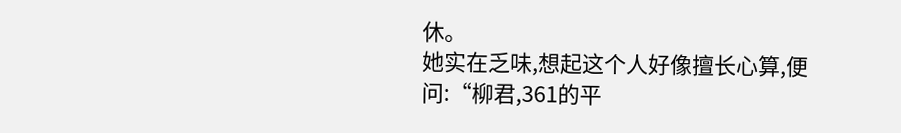休。
她实在乏味,想起这个人好像擅长心算,便问:“柳君,361的平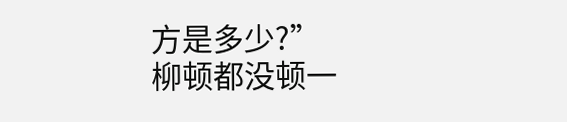方是多少?”
柳顿都没顿一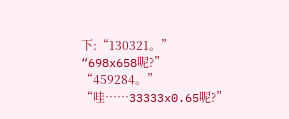下:“130321。”
“698x658呢?”
“459284。”
“哇……33333x0.65呢?”